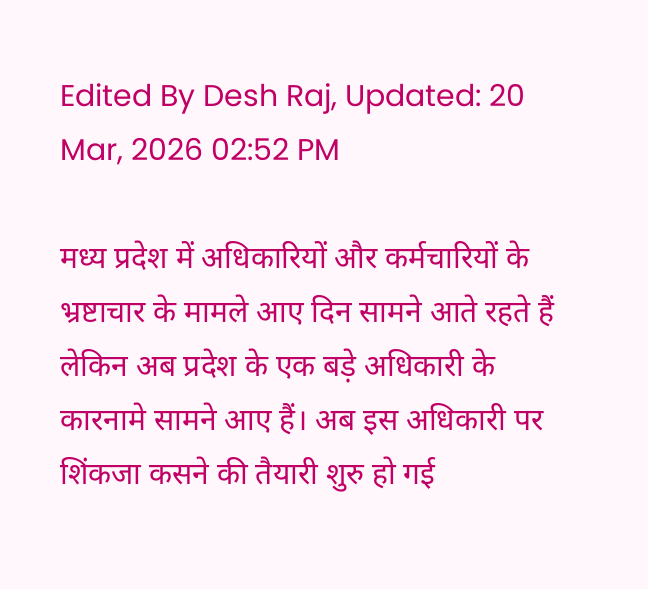Edited By Desh Raj, Updated: 20 Mar, 2026 02:52 PM

मध्य प्रदेश में अधिकारियों और कर्मचारियों के भ्रष्टाचार के मामले आए दिन सामने आते रहते हैं लेकिन अब प्रदेश के एक बड़े अधिकारी के कारनामे सामने आए हैं। अब इस अधिकारी पर शिंकजा कसने की तैयारी शुरु हो गई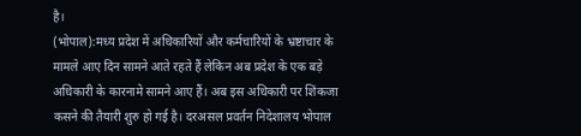है।
(भोपाल):मध्य प्रदेश में अधिकारियों और कर्मचारियों के भ्रष्टाचार के मामले आए दिन सामने आते रहते हैं लेकिन अब प्रदेश के एक बड़े अधिकारी के कारनामे सामने आए हैं। अब इस अधिकारी पर शिंकजा कसने की तैयारी शुरु हो गई है। दरअसल प्रवर्तन निदेशालय भोपाल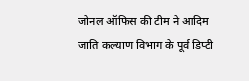जोनल ऑफिस की टीम ने आदिम जाति कल्याण विभाग के पूर्व डिप्टी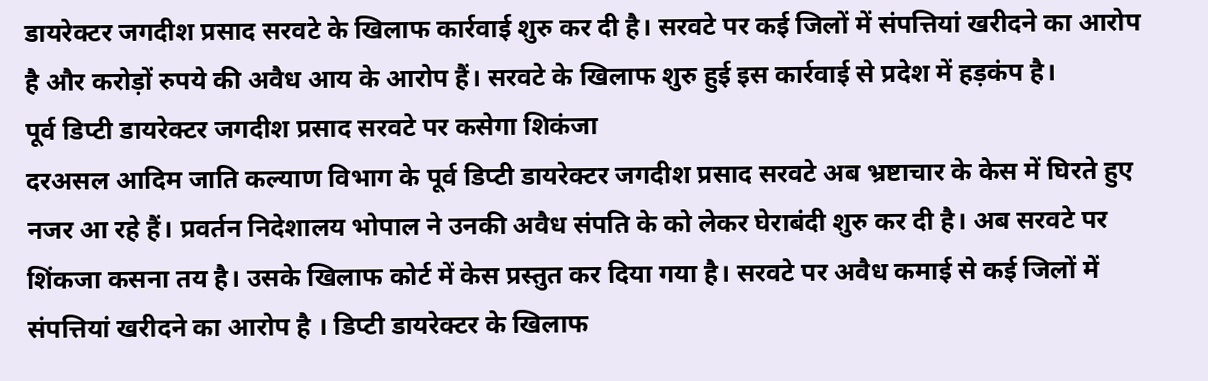डायरेक्टर जगदीश प्रसाद सरवटे के खिलाफ कार्रवाई शुरु कर दी है। सरवटे पर कई जिलों में संपत्तियां खरीदने का आरोप है और करोड़ों रुपये की अवैध आय के आरोप हैं। सरवटे के खिलाफ शुरु हुई इस कार्रवाई से प्रदेश में हड़कंप है।
पूर्व डिप्टी डायरेक्टर जगदीश प्रसाद सरवटे पर कसेगा शिकंजा
दरअसल आदिम जाति कल्याण विभाग के पूर्व डिप्टी डायरेक्टर जगदीश प्रसाद सरवटे अब भ्रष्टाचार के केस में घिरते हुए नजर आ रहे हैं। प्रवर्तन निदेशालय भोपाल ने उनकी अवैध संपति के को लेकर घेराबंदी शुरु कर दी है। अब सरवटे पर शिंकजा कसना तय है। उसके खिलाफ कोर्ट में केस प्रस्तुत कर दिया गया है। सरवटे पर अवैध कमाई से कई जिलों में संपत्तियां खरीदने का आरोप है । डिप्टी डायरेक्टर के खिलाफ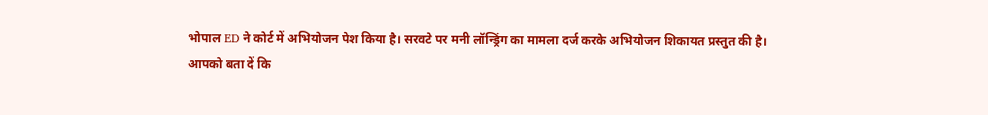भोपाल ED ने कोर्ट में अभियोजन पेश किया है। सरवटे पर मनी लॉन्ड्रिंग का मामला दर्ज करके अभियोजन शिकायत प्रस्तुत की है।
आपको बता दें कि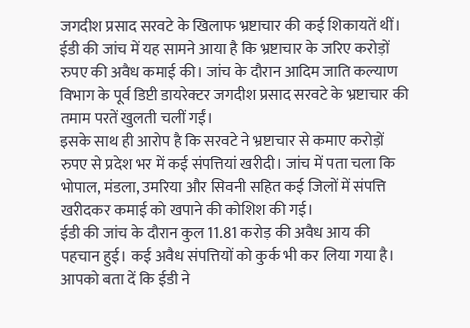जगदीश प्रसाद सरवटे के खिलाफ भ्रष्टाचार की कई शिकायतें थीं। ईडी की जांच में यह सामने आया है कि भ्रष्टाचार के जरिए करोड़ों रुपए की अवैध कमाई की। जांच के दौरान आदिम जाति कल्याण विभाग के पूर्व डिप्टी डायरेक्टर जगदीश प्रसाद सरवटे के भ्रष्टाचार की तमाम परतें खुलती चलीं गईं।
इसके साथ ही आरोप है कि सरवटे ने भ्रष्टाचार से कमाए करोड़ों रुपए से प्रदेश भर में कई संपत्तियां खरीदी। जांच में पता चला कि भोपाल, मंडला, उमरिया और सिवनी सहित कई जिलों में संपत्ति खरीदकर कमाई को खपाने की कोशिश की गई।
ईडी की जांच के दौरान कुल 11.81 करोड़ की अवैध आय की पहचान हुई। कई अवैध संपत्तियों को कुर्क भी कर लिया गया है। आपको बता दें कि ईडी ने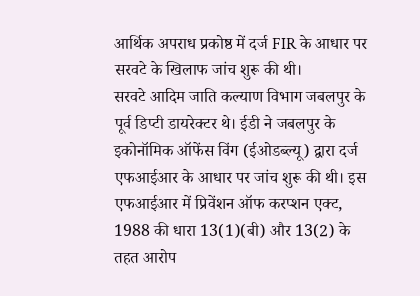आर्थिक अपराध प्रकोष्ठ में दर्ज FIR के आधार पर सरवटे के खिलाफ जांच शुरू की थी।
सरवटे आदिम जाति कल्याण विभाग जबलपुर के पूर्व डिप्टी डायरेक्टर थे। ईडी ने जबलपुर के इकोनॉमिक ऑफेंस विंग (ईओडब्ल्यू) द्वारा दर्ज एफआईआर के आधार पर जांच शुरू की थी। इस एफआईआर में प्रिवेंशन ऑफ करप्शन एक्ट, 1988 की धारा 13(1)(बी) और 13(2) के तहत आरोप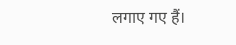लगाए गए हैं।